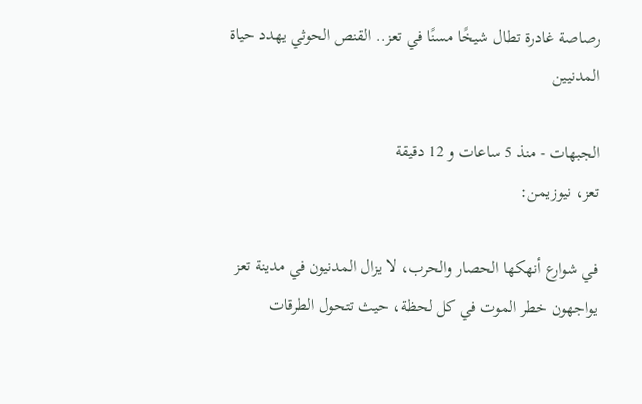رصاصة غادرة تطال شيخًا مسنًا في تعز.. القنص الحوثي يهدد حياة المدنيين

الجبهات - منذ 5 ساعات و 12 دقيقة
تعز، نيوزيمن:

في شوارع أنهكها الحصار والحرب، لا يزال المدنيون في مدينة تعز يواجهون خطر الموت في كل لحظة، حيث تتحول الطرقات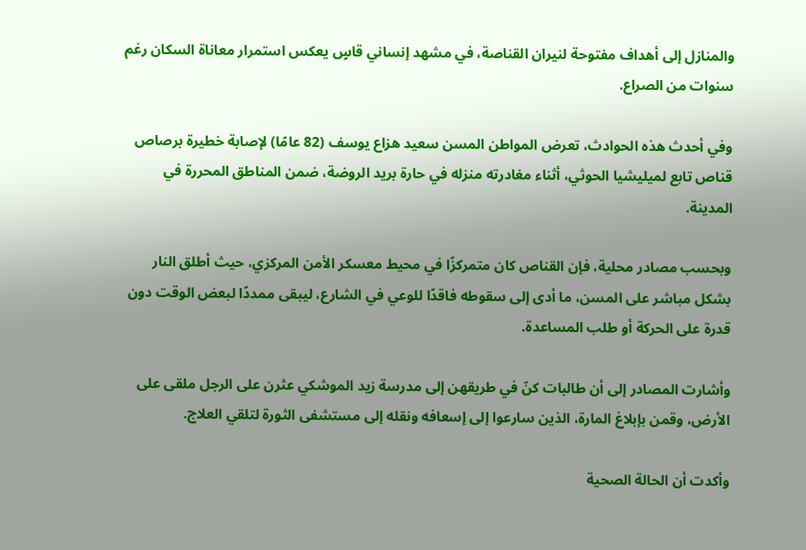والمنازل إلى أهداف مفتوحة لنيران القناصة، في مشهد إنساني قاسٍ يعكس استمرار معاناة السكان رغم سنوات من الصراع.

وفي أحدث هذه الحوادث، تعرض المواطن المسن سعيد هزاع يوسف (82 عامًا) لإصابة خطيرة برصاص قناص تابع لميليشيا الحوثي، أثناء مغادرته منزله في حارة بريد الروضة، ضمن المناطق المحررة في المدينة.

وبحسب مصادر محلية، فإن القناص كان متمركزًا في محيط معسكر الأمن المركزي، حيث أطلق النار بشكل مباشر على المسن، ما أدى إلى سقوطه فاقدًا للوعي في الشارع، ليبقى ممددًا لبعض الوقت دون قدرة على الحركة أو طلب المساعدة.

وأشارت المصادر إلى أن طالبات كنّ في طريقهن إلى مدرسة زيد الموشكي عثرن على الرجل ملقى على الأرض، وقمن بإبلاغ المارة، الذين سارعوا إلى إسعافه ونقله إلى مستشفى الثورة لتلقي العلاج.

وأكدت أن الحالة الصحية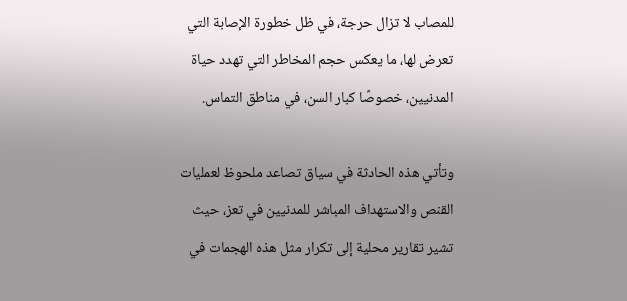للمصاب لا تزال حرجة، في ظل خطورة الإصابة التي تعرض لها، ما يعكس حجم المخاطر التي تهدد حياة المدنيين، خصوصًا كبار السن، في مناطق التماس.

وتأتي هذه الحادثة في سياق تصاعد ملحوظ لعمليات القنص والاستهداف المباشر للمدنيين في تعز، حيث تشير تقارير محلية إلى تكرار مثل هذه الهجمات في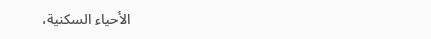الأحياء السكنية،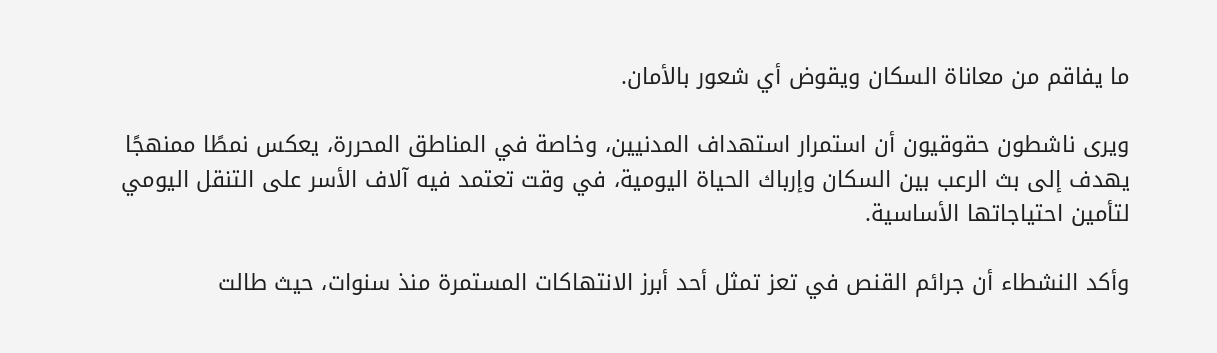ما يفاقم من معاناة السكان ويقوض أي شعور بالأمان.

ويرى ناشطون حقوقيون أن استمرار استهداف المدنيين، وخاصة في المناطق المحررة، يعكس نمطًا ممنهجًا يهدف إلى بث الرعب بين السكان وإرباك الحياة اليومية، في وقت تعتمد فيه آلاف الأسر على التنقل اليومي لتأمين احتياجاتها الأساسية.

وأكد النشطاء أن جرائم القنص في تعز تمثل أحد أبرز الانتهاكات المستمرة منذ سنوات، حيث طالت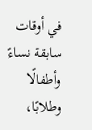في أوقات سابقة نساءً وأطفالًا وطلابًا،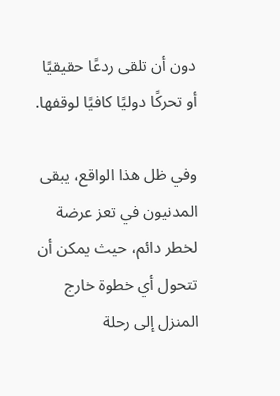دون أن تلقى ردعًا حقيقيًا أو تحركًا دوليًا كافيًا لوقفها.

وفي ظل هذا الواقع، يبقى المدنيون في تعز عرضة لخطر دائم، حيث يمكن أن تتحول أي خطوة خارج المنزل إلى رحلة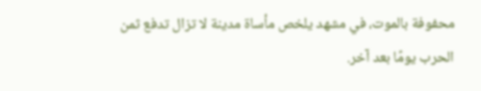محفوفة بالموت، في مشهد يلخص مأساة مدينة لا تزال تدفع ثمن الحرب يومًا بعد آخر.